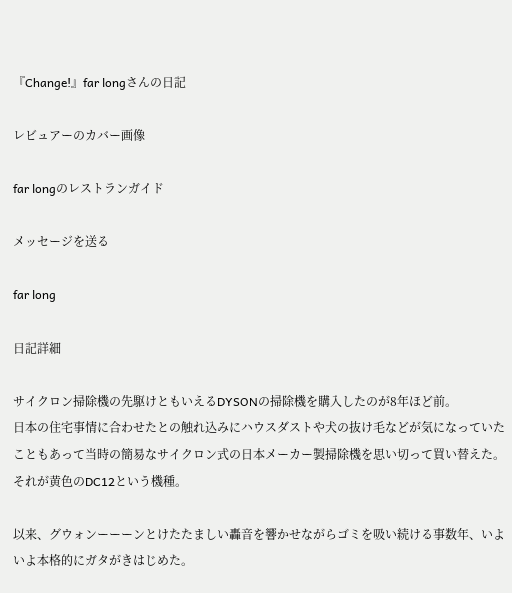『Change!』far longさんの日記

レビュアーのカバー画像

far longのレストランガイド

メッセージを送る

far long

日記詳細

サイクロン掃除機の先駆けともいえるDYSONの掃除機を購入したのが8年ほど前。
日本の住宅事情に合わせたとの触れ込みにハウスダストや犬の抜け毛などが気になっていたこともあって当時の簡易なサイクロン式の日本メーカー製掃除機を思い切って買い替えた。
それが黄色のDC12という機種。

以来、グウォンーーーンとけたたましい轟音を響かせながらゴミを吸い続ける事数年、いよいよ本格的にガタがきはじめた。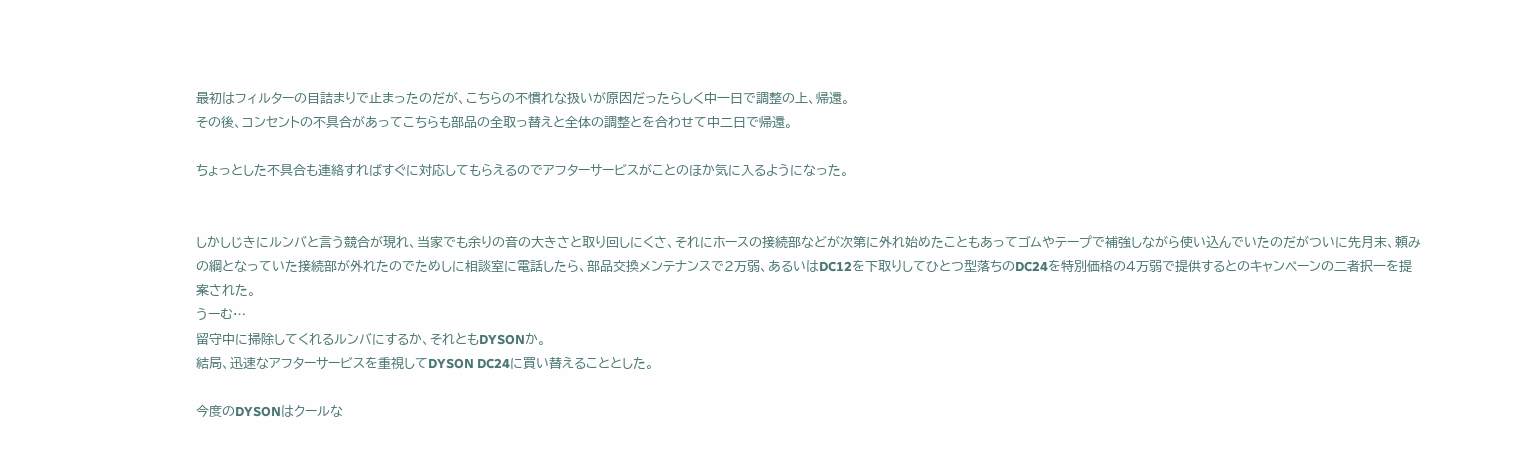最初はフィルターの目詰まりで止まったのだが、こちらの不慣れな扱いが原因だったらしく中一日で調整の上、帰還。
その後、コンセントの不具合があってこちらも部品の全取っ替えと全体の調整とを合わせて中二日で帰還。

ちょっとした不具合も連絡すればすぐに対応してもらえるのでアフターサービスがことのほか気に入るようになった。


しかしじきにルンバと言う競合が現れ、当家でも余りの音の大きさと取り回しにくさ、それにホースの接続部などが次第に外れ始めたこともあってゴムやテープで補強しながら使い込んでいたのだがついに先月末、頼みの綱となっていた接続部が外れたのでためしに相談室に電話したら、部品交換メンテナンスで2万弱、あるいはDC12を下取りしてひとつ型落ちのDC24を特別価格の4万弱で提供するとのキャンペーンの二者択一を提案された。
うーむ…
留守中に掃除してくれるルンバにするか、それともDYSONか。
結局、迅速なアフターサービスを重視してDYSON DC24に買い替えることとした。

今度のDYSONはクールな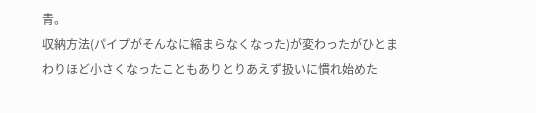青。
収納方法(パイプがそんなに縮まらなくなった)が変わったがひとまわりほど小さくなったこともありとりあえず扱いに慣れ始めた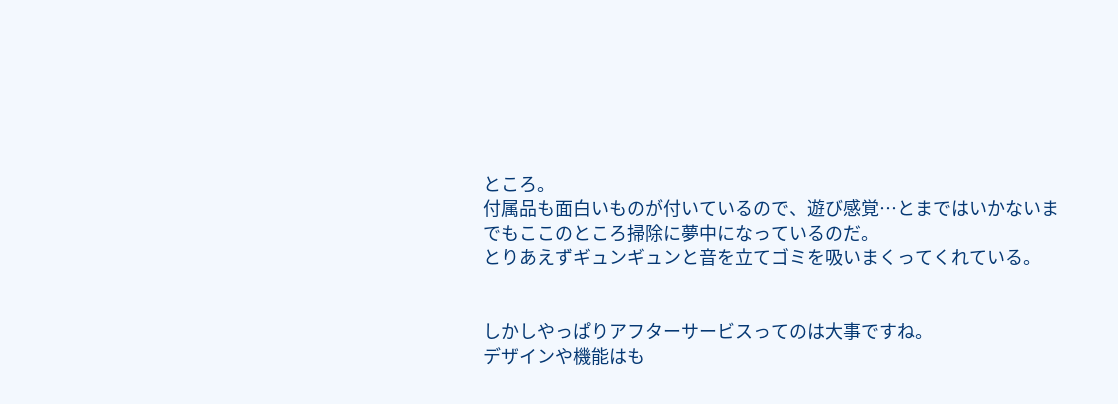ところ。
付属品も面白いものが付いているので、遊び感覚…とまではいかないまでもここのところ掃除に夢中になっているのだ。
とりあえずギュンギュンと音を立てゴミを吸いまくってくれている。


しかしやっぱりアフターサービスってのは大事ですね。
デザインや機能はも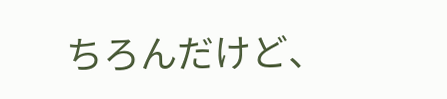ちろんだけど、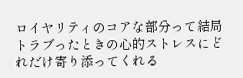ロイヤリティのコアな部分って結局トラブったときの心的ストレスにどれだけ寄り添ってくれる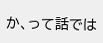か、って話では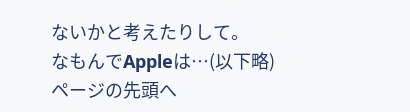ないかと考えたりして。
なもんでAppleは…(以下略)
ページの先頭へ